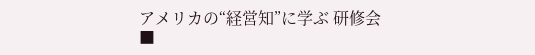アメリカの“経営知”に学ぶ 研修会
■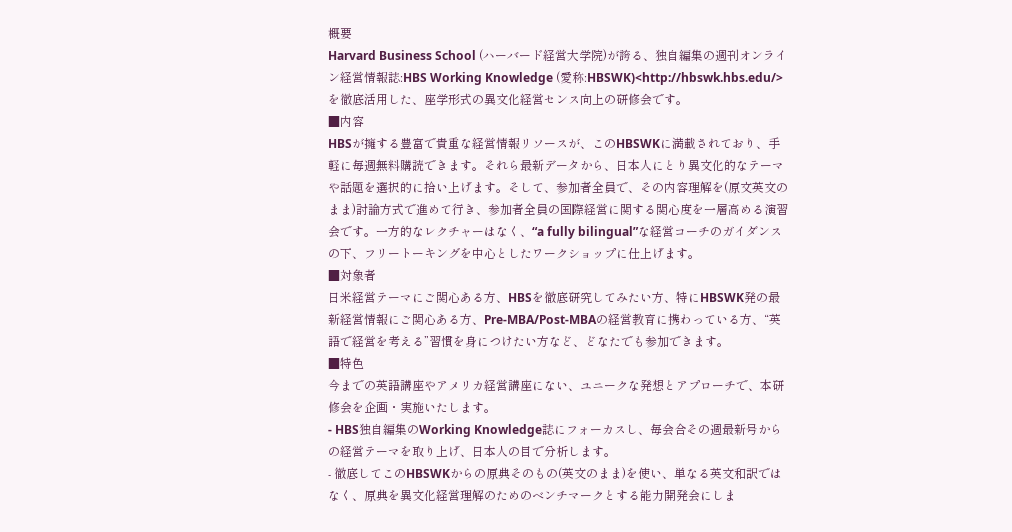概要
Harvard Business School (ハーバード経営大学院)が誇る、独自編集の週刊オンライン経営情報誌:HBS Working Knowledge (愛称:HBSWK)<http://hbswk.hbs.edu/>を徹底活用した、座学形式の異文化経営センス向上の研修会です。
■内容
HBSが擁する豊富で貴重な経営情報リソースが、このHBSWKに満載されており、手軽に毎週無料購読できます。それら最新データから、日本人にとり異文化的なテーマや話題を選択的に拾い上げます。そして、参加者全員で、その内容理解を(原文英文のまま)討論方式で進めて行き、参加者全員の国際経営に関する関心度を一層高める演習会です。一方的なレクチャーはなく、“a fully bilingual”な経営コーチのガイダンスの下、フリートーキングを中心としたワークショップに仕上げます。
■対象者
日米経営テーマにご関心ある方、HBSを徹底研究してみたい方、特にHBSWK発の最新経営情報にご関心ある方、Pre-MBA/Post-MBAの経営教育に携わっている方、“英語で経営を考える”習慣を身につけたい方など、どなたでも参加できます。
■特色
今までの英語講座やアメリカ経営講座にない、ユニークな発想とアプローチで、本研修会を企画・実施いたします。
- HBS独自編集のWorking Knowledge誌にフォーカスし、毎会合その週最新号からの経営テーマを取り上げ、日本人の目で分析します。
- 徹底してこのHBSWKからの原典そのもの(英文のまま)を使い、単なる英文和訳ではなく、原典を異文化経営理解のためのベンチマークとする能力開発会にしま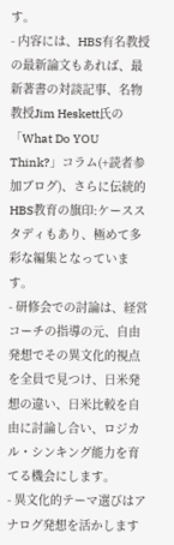す。
- 内容には、HBS有名教授の最新論文もあれば、最新著書の対談記事、名物教授Jim Heskett氏の「What Do YOU Think?」コラム(+読者参加ブログ)、さらに伝統的HBS教育の旗印:ケーススタディもあり、極めて多彩な編集となっています。
- 研修会での討論は、経営コーチの指導の元、自由発想でその異文化的視点を全員で見つけ、日米発想の違い、日米比較を自由に討論し合い、ロジカル・シンキング能力を育てる機会にします。
- 異文化的テーマ選びはアナログ発想を活かします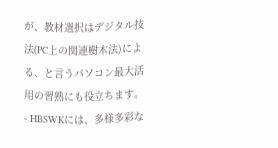が、教材選択はデジタル技法(PC上の関連樹木法)による、と言うパソコン最大活用の習熟にも役立ちます。
- HBSWKには、多様多彩な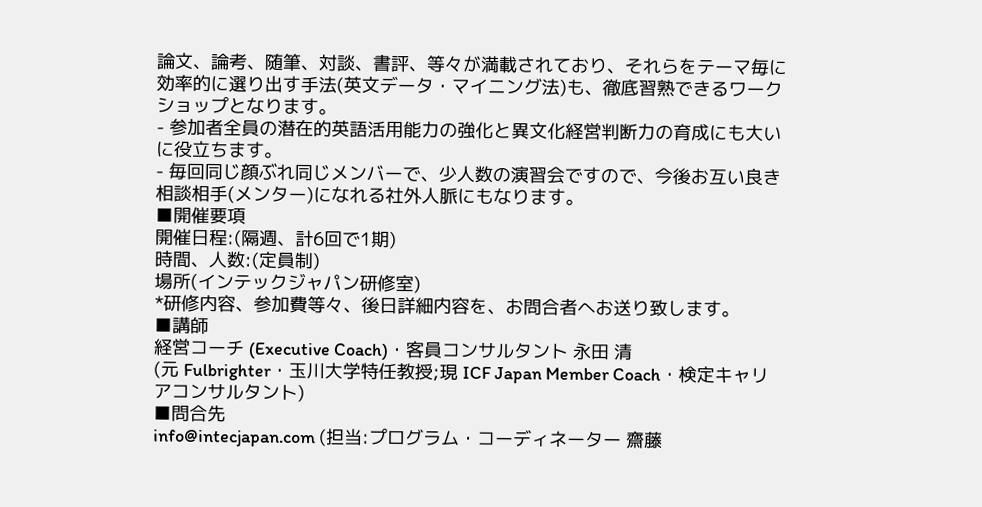論文、論考、随筆、対談、書評、等々が満載されており、それらをテーマ毎に効率的に選り出す手法(英文データ・マイニング法)も、徹底習熟できるワークショップとなります。
- 参加者全員の潜在的英語活用能力の強化と異文化経営判断力の育成にも大いに役立ちます。
- 毎回同じ顔ぶれ同じメンバーで、少人数の演習会ですので、今後お互い良き相談相手(メンター)になれる社外人脈にもなります。
■開催要項
開催日程:(隔週、計6回で1期)
時間、人数:(定員制)
場所(インテックジャパン研修室)
*研修内容、参加費等々、後日詳細内容を、お問合者へお送り致します。
■講師
経営コーチ (Executive Coach)・客員コンサルタント 永田 清
(元 Fulbrighter・玉川大学特任教授;現 ICF Japan Member Coach・検定キャリアコンサルタント)
■問合先
info@intecjapan.com (担当:プログラム・コーディネーター 齋藤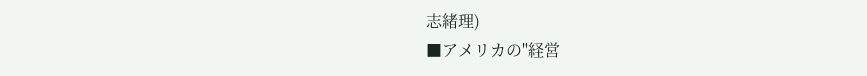志緒理)
■アメリカの"経営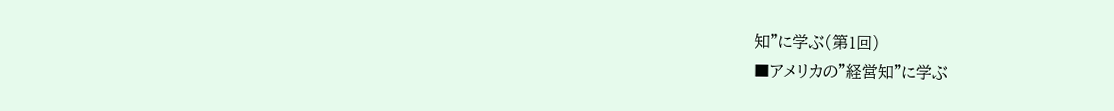知"に学ぶ(第1回)
■アメリカの"経営知"に学ぶ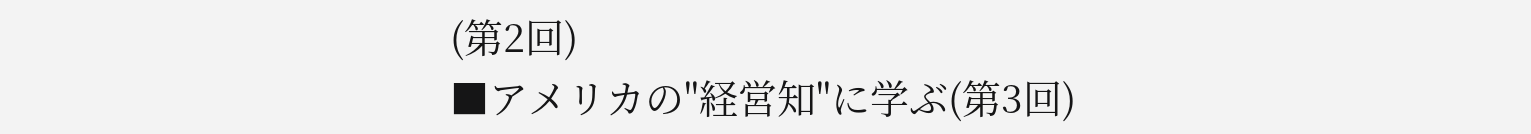(第2回)
■アメリカの"経営知"に学ぶ(第3回)